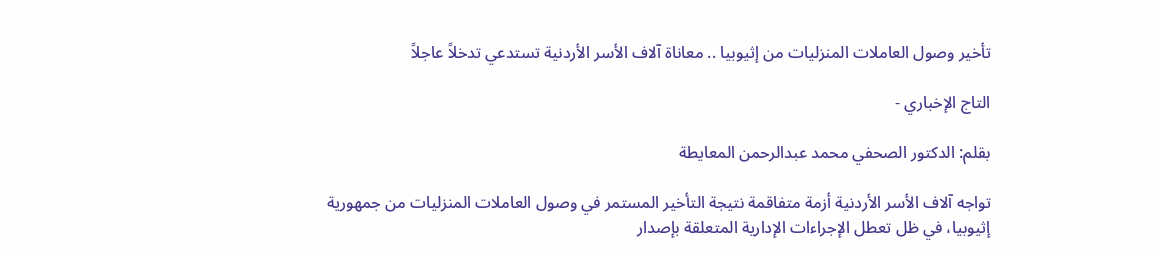تأخير وصول العاملات المنزليات من إثيوبيا .. معاناة آلاف الأسر الأردنية تستدعي تدخلاً عاجلاً

التاج الإخباري -

بقلم: الدكتور الصحفي محمد عبدالرحمن المعايطة

تواجه آلاف الأسر الأردنية أزمة متفاقمة نتيجة التأخير المستمر في وصول العاملات المنزليات من جمهورية إثيوبيا، في ظل تعطل الإجراءات الإدارية المتعلقة بإصدار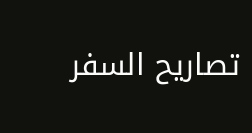تصاريح السفر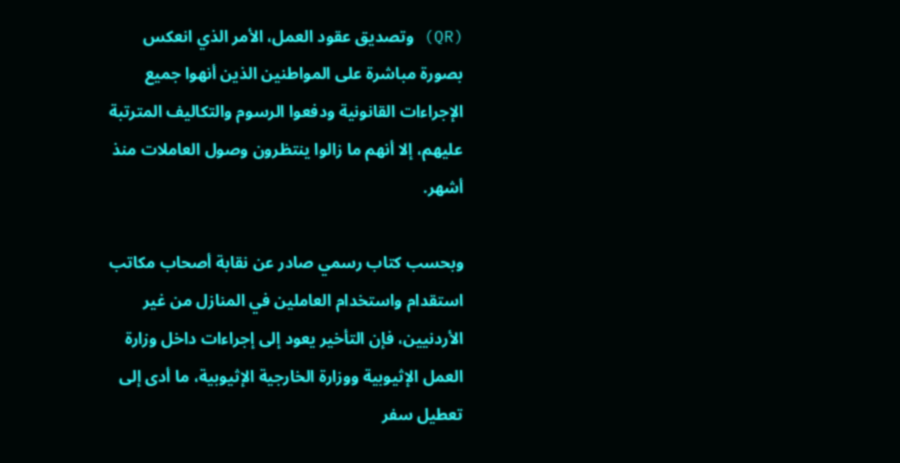(QR) وتصديق عقود العمل، الأمر الذي انعكس بصورة مباشرة على المواطنين الذين أنهوا جميع الإجراءات القانونية ودفعوا الرسوم والتكاليف المترتبة عليهم، إلا أنهم ما زالوا ينتظرون وصول العاملات منذ أشهر.

وبحسب كتاب رسمي صادر عن نقابة أصحاب مكاتب استقدام واستخدام العاملين في المنازل من غير الأردنيين، فإن التأخير يعود إلى إجراءات داخل وزارة العمل الإثيوبية ووزارة الخارجية الإثيوبية، ما أدى إلى تعطيل سفر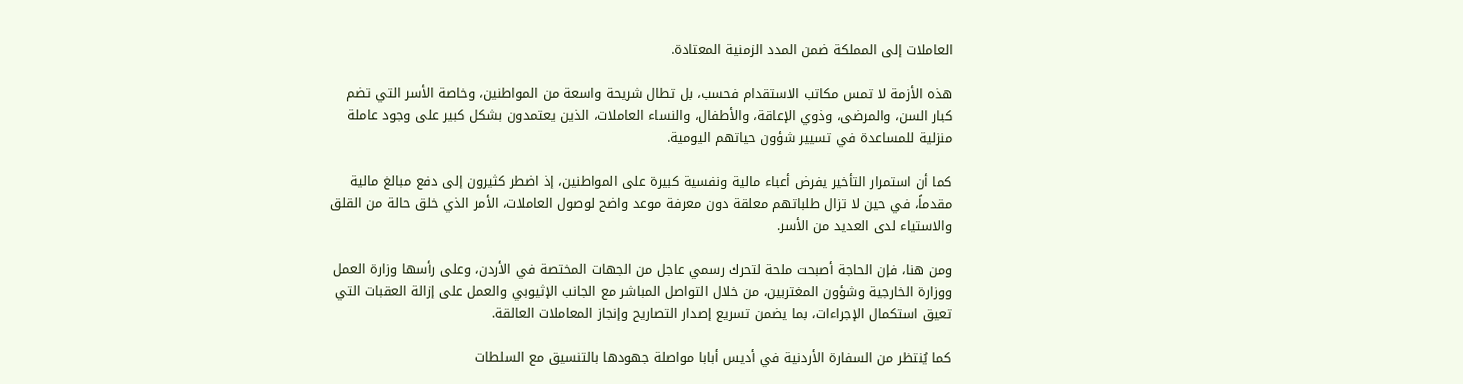العاملات إلى المملكة ضمن المدد الزمنية المعتادة.

هذه الأزمة لا تمس مكاتب الاستقدام فحسب، بل تطال شريحة واسعة من المواطنين، وخاصة الأسر التي تضم كبار السن، والمرضى، وذوي الإعاقة، والأطفال، والنساء العاملات، الذين يعتمدون بشكل كبير على وجود عاملة منزلية للمساعدة في تسيير شؤون حياتهم اليومية.

كما أن استمرار التأخير يفرض أعباء مالية ونفسية كبيرة على المواطنين، إذ اضطر كثيرون إلى دفع مبالغ مالية مقدماً، في حين لا تزال طلباتهم معلقة دون معرفة موعد واضح لوصول العاملات، الأمر الذي خلق حالة من القلق والاستياء لدى العديد من الأسر.

ومن هنا، فإن الحاجة أصبحت ملحة لتحرك رسمي عاجل من الجهات المختصة في الأردن، وعلى رأسها وزارة العمل ووزارة الخارجية وشؤون المغتربين، من خلال التواصل المباشر مع الجانب الإثيوبي والعمل على إزالة العقبات التي تعيق استكمال الإجراءات، بما يضمن تسريع إصدار التصاريح وإنجاز المعاملات العالقة.

كما يُنتظر من السفارة الأردنية في أديس أبابا مواصلة جهودها بالتنسيق مع السلطات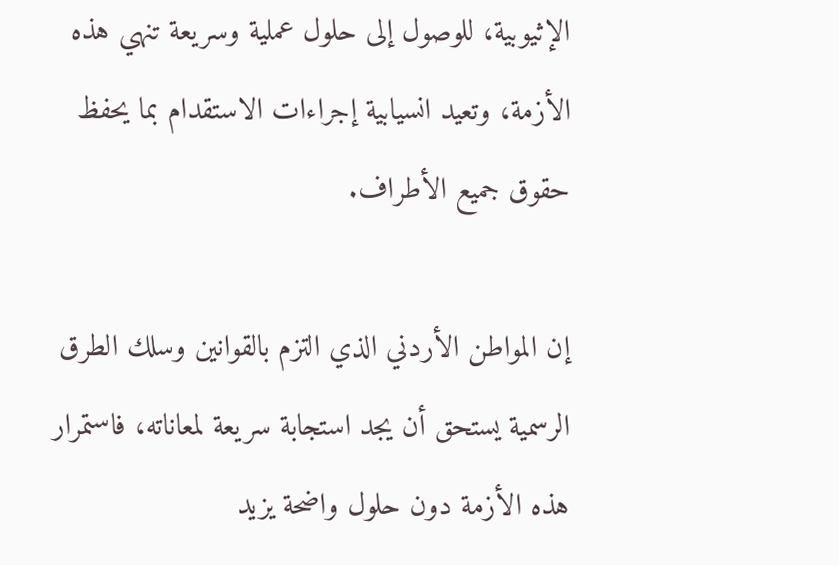الإثيوبية، للوصول إلى حلول عملية وسريعة تنهي هذه الأزمة، وتعيد انسيابية إجراءات الاستقدام بما يحفظ حقوق جميع الأطراف.

إن المواطن الأردني الذي التزم بالقوانين وسلك الطرق الرسمية يستحق أن يجد استجابة سريعة لمعاناته، فاستمرار هذه الأزمة دون حلول واضحة يزيد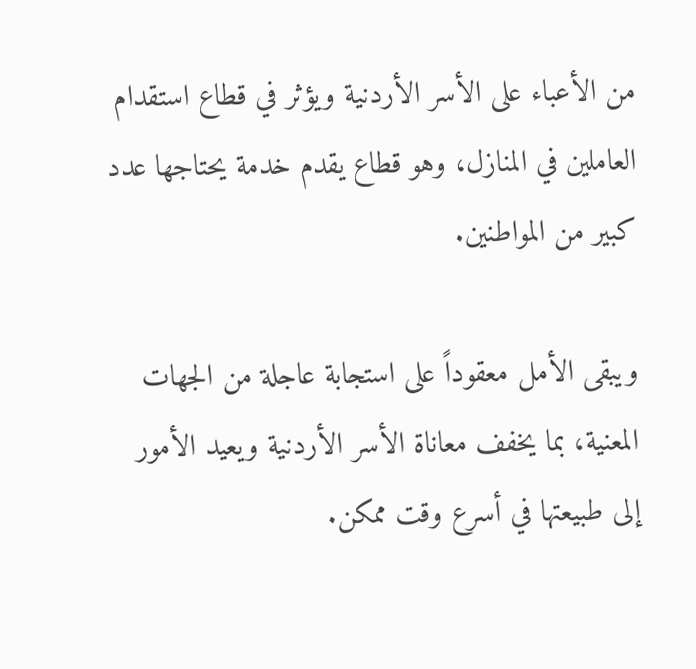من الأعباء على الأسر الأردنية ويؤثر في قطاع استقدام العاملين في المنازل، وهو قطاع يقدم خدمة يحتاجها عدد كبير من المواطنين.

ويبقى الأمل معقوداً على استجابة عاجلة من الجهات المعنية، بما يخفف معاناة الأسر الأردنية ويعيد الأمور إلى طبيعتها في أسرع وقت ممكن.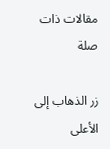مقالات ذات صلة

زر الذهاب إلى الأعلى